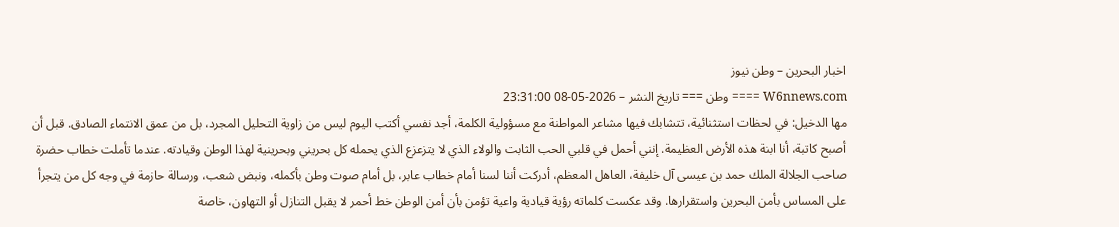اخبار البحرين – وطن نيوز
W6nnews.com ==== وطن === تاريخ النشر – 2026-05-08 23:31:00
مها الدخيل: في لحظات استثنائية، تتشابك فيها مشاعر المواطنة مع مسؤولية الكلمة، أجد نفسي أكتب اليوم ليس من زاوية التحليل المجرد، بل من عمق الانتماء الصادق. قبل أن أصبح كاتبة، أنا ابنة هذه الأرض العظيمة. إنني أحمل في قلبي الحب الثابت والولاء الذي لا يتزعزع الذي يحمله كل بحريني وبحرينية لهذا الوطن وقيادته. عندما تأملت خطاب حضرة صاحب الجلالة الملك حمد بن عيسى آل خليفة، العاهل المعظم، أدركت أننا لسنا أمام خطاب عابر، بل أمام صوت وطن بأكمله، ونبض شعب، ورسالة حازمة في وجه كل من يتجرأ على المساس بأمن البحرين واستقرارها. وقد عكست كلماته رؤية قيادية واعية تؤمن بأن أمن الوطن خط أحمر لا يقبل التنازل أو التهاون، خاصة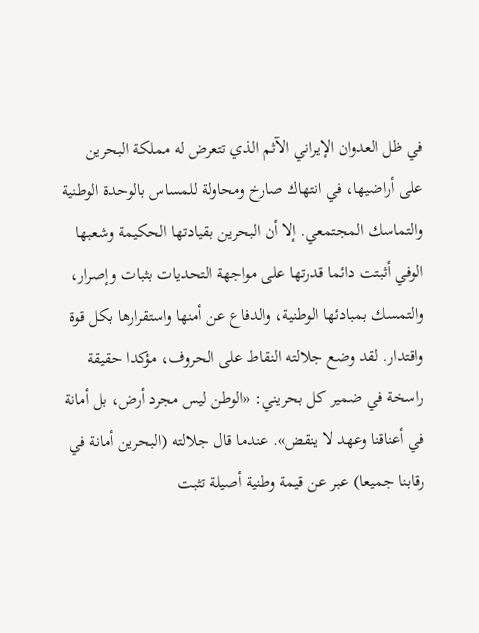في ظل العدوان الإيراني الآثم الذي تتعرض له مملكة البحرين على أراضيها، في انتهاك صارخ ومحاولة للمساس بالوحدة الوطنية والتماسك المجتمعي. إلا أن البحرين بقيادتها الحكيمة وشعبها الوفي أثبتت دائما قدرتها على مواجهة التحديات بثبات وإصرار، والتمسك بمبادئها الوطنية، والدفاع عن أمنها واستقرارها بكل قوة واقتدار. لقد وضع جلالته النقاط على الحروف، مؤكدا حقيقة راسخة في ضمير كل بحريني: «الوطن ليس مجرد أرض، بل أمانة في أعناقنا وعهد لا ينقض». عندما قال جلالته (البحرين أمانة في رقابنا جميعا) عبر عن قيمة وطنية أصيلة تثبت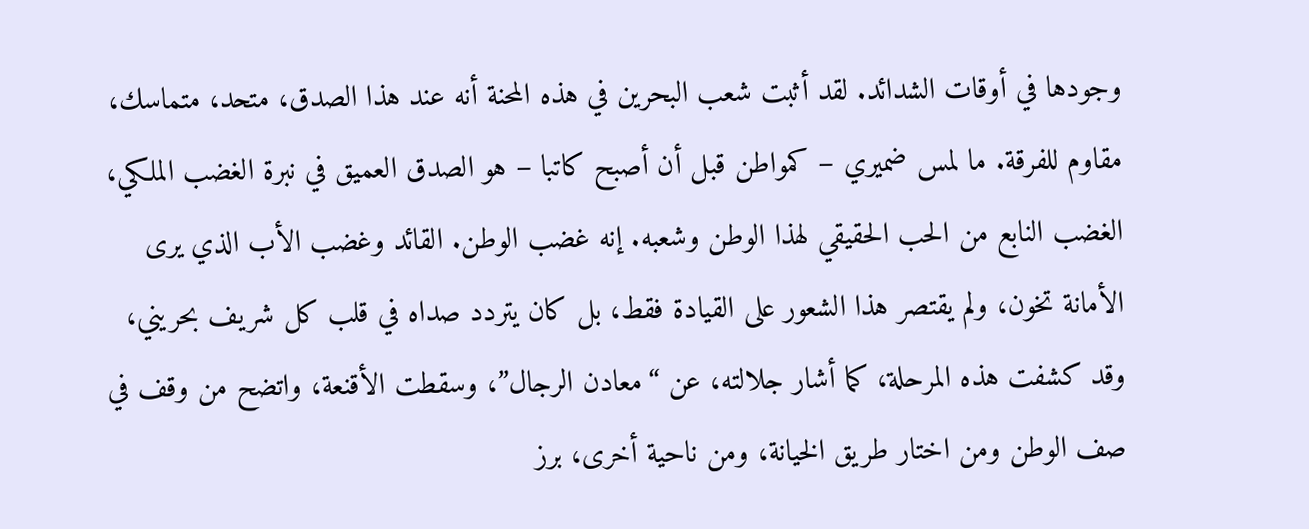وجودها في أوقات الشدائد. لقد أثبت شعب البحرين في هذه المحنة أنه عند هذا الصدق، متحد، متماسك، مقاوم للفرقة. ما لمس ضميري – كمواطن قبل أن أصبح كاتبا – هو الصدق العميق في نبرة الغضب الملكي، الغضب النابع من الحب الحقيقي لهذا الوطن وشعبه. إنه غضب الوطن. القائد وغضب الأب الذي يرى الأمانة تخون، ولم يقتصر هذا الشعور على القيادة فقط، بل كان يتردد صداه في قلب كل شريف بحريني، وقد كشفت هذه المرحلة، كما أشار جلالته، عن “معادن الرجال”، وسقطت الأقنعة، واتضح من وقف في صف الوطن ومن اختار طريق الخيانة، ومن ناحية أخرى، برز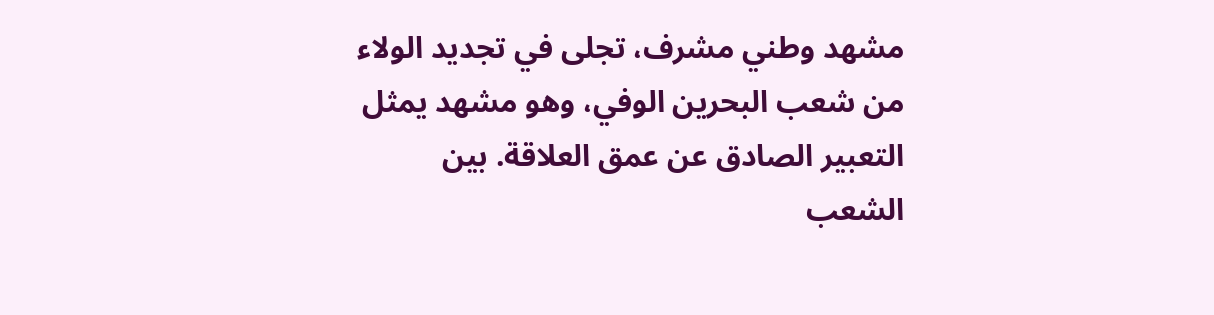مشهد وطني مشرف، تجلى في تجديد الولاء من شعب البحرين الوفي، وهو مشهد يمثل التعبير الصادق عن عمق العلاقة. بين الشعب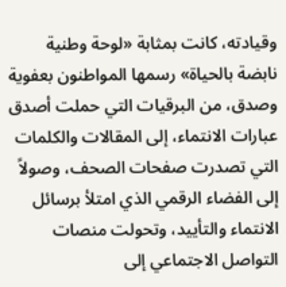وقيادته، كانت بمثابة «لوحة وطنية نابضة بالحياة» رسمها المواطنون بعفوية وصدق، من البرقيات التي حملت أصدق عبارات الانتماء، إلى المقالات والكلمات التي تصدرت صفحات الصحف، وصولاً إلى الفضاء الرقمي الذي امتلأ برسائل الانتماء والتأييد، وتحولت منصات التواصل الاجتماعي إلى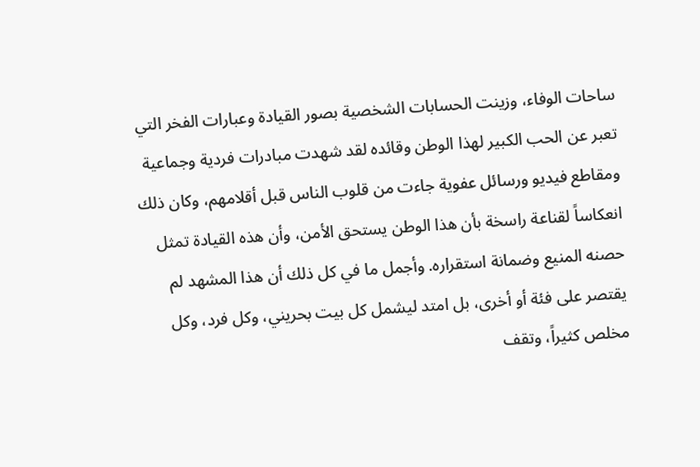ساحات الوفاء، وزينت الحسابات الشخصية بصور القيادة وعبارات الفخر التي تعبر عن الحب الكبير لهذا الوطن وقائده لقد شهدت مبادرات فردية وجماعية ومقاطع فيديو ورسائل عفوية جاءت من قلوب الناس قبل أقلامهم، وكان ذلك انعكاساً لقناعة راسخة بأن هذا الوطن يستحق الأمن، وأن هذه القيادة تمثل حصنه المنيع وضمانة استقراره. وأجمل ما في كل ذلك أن هذا المشهد لم يقتصر على فئة أو أخرى، بل امتد ليشمل كل بيت بحريني، وكل فرد، وكل مخلص كثيراً، وتقف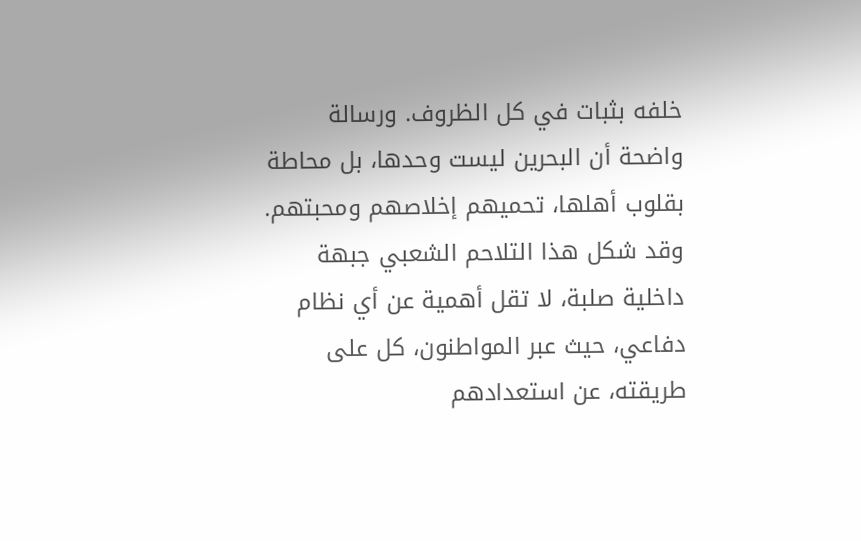خلفه بثبات في كل الظروف. ورسالة واضحة أن البحرين ليست وحدها، بل محاطة بقلوب أهلها، تحميهم إخلاصهم ومحبتهم. وقد شكل هذا التلاحم الشعبي جبهة داخلية صلبة، لا تقل أهمية عن أي نظام دفاعي، حيث عبر المواطنون، كل على طريقته، عن استعدادهم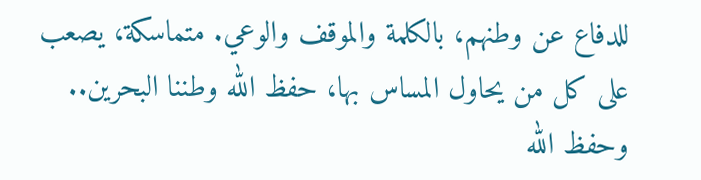للدفاع عن وطنهم، بالكلمة والموقف والوعي. متماسكة، يصعب على كل من يحاول المساس بها، حفظ الله وطننا البحرين.. وحفظ الله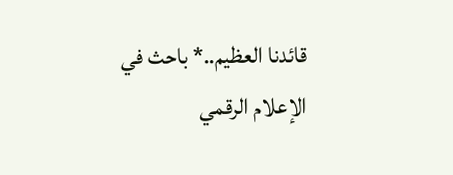قائدنا العظيم..* باحث في الإعلام الرقمي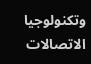وتكنولوجيا الاتصالات